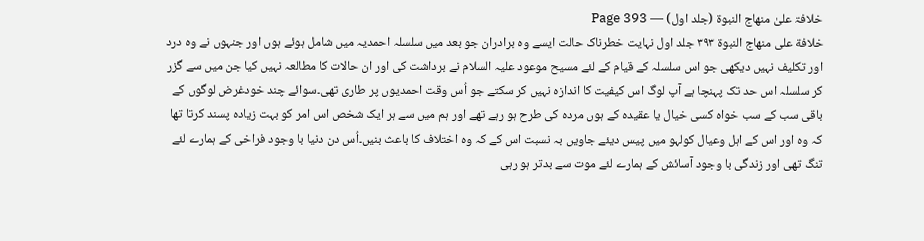خلافۃ علیٰ منھاج النبوۃ (جلد اول) — Page 393
خلافة على منهاج النبوة ۳۹۳ جلد اول نہایت خطرناک حالت ایسے وہ برادران جو بعد میں سلسلہ احمدیہ میں شامل ہوئے ہوں اور جنہوں نے وہ درد اور تکلیف نہیں دیکھی جو اس سلسلہ کے قیام کے لئے مسیح موعود علیہ السلام نے برداشت کی اور ان حالات کا مطالعہ نہیں کیا جن میں سے گزر کر سلسلہ اس حد تک پہنچا ہے آپ لوگ اس کیفیت کا اندازہ نہیں کر سکتے جو اُس وقت احمدیوں پر طاری تھی۔سوائے چند خودغرض لوگوں کے باقی سب کے سب خواہ کسی خیال یا عقیدہ کے ہوں مردہ کی طرح ہو رہے تھے اور ہم میں سے ہر ایک شخص اس امر کو بہت زیادہ پسند کرتا تھا کہ وہ اور اس کے اہل وعیال کولہو میں پیس دیئے جاویں بہ نسبت اس کے کہ وہ اختلاف کا باعث بنیں۔اُس دن دنیا با وجود فراخی کے ہمارے لئے تنگ تھی اور زندگی با وجود آسائش کے ہمارے لئے موت سے بدتر ہو رہی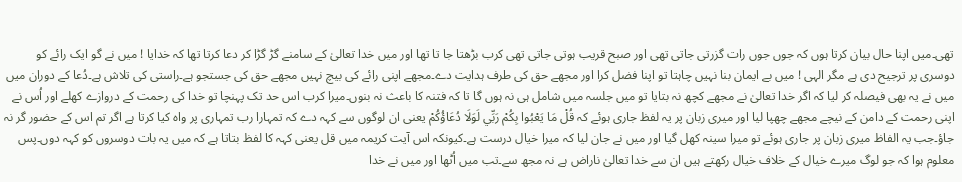تھی۔میں اپنا حال بیان کرتا ہوں کہ جوں جوں رات گزرتی جاتی تھی اور صبح قریب ہوتی جاتی تھی کرب بڑھتا جا تا تھا اور میں خدا تعالیٰ کے سامنے گڑ گڑا کر دعا کرتا تھا کہ خدایا ! میں نے گو ایک رائے کو دوسری پر ترجیح دی ہے مگر الہی ! میں بے ایمان بنا نہیں چاہتا تو اپنا فضل کرا اور مجھے حق کی طرف ہدایت دے۔مجھے اپنی رائے کی بیچ نہیں مجھے حق کی جستجو ہے۔راستی کی تلاش ہے۔دُعا کے دوران میں میں نے یہ بھی فیصلہ کر لیا کہ اگر خدا تعالیٰ نے مجھے کچھ نہ بتایا تو میں جلسہ میں شامل ہی نہ ہوں گا تا کہ فتنہ کا باعث نہ بنوں۔میرا کرب اس حد تک پہنچا تو خدا کی رحمت کے دروازے کھلے اور اُس نے اپنی رحمت کے دامن کے نیچے مجھے چھپا لیا اور میری زبان پر یہ لفظ جاری ہوئے کہ قُلْ مَا يَعْبُوا بِكُمْ رَبِّي لَوَلَا دُعَاؤُكُمْ یعنی ان لوگوں سے کہہ دے کہ تمہارا رب تمہاری پر واہ کیا کرتا ہے اگر تم اس کے حضور گر نہ جاؤ۔جب یہ الفاظ میری زبان پر جاری ہوئے تو میرا سینہ کھل گیا اور میں نے جان لیا کہ میرا خیال درست ہے۔کیونکہ اس آیت کریمہ میں قل یعنی کہہ کا لفظ بتاتا ہے کہ میں یہ بات دوسروں کو کہہ دوں۔پس معلوم ہوا کہ جو لوگ میرے خیال کے خلاف خیال رکھتے ہیں ان سے خدا تعالیٰ ناراض ہے نہ مجھ سے۔تب میں اُٹھا اور میں نے خدا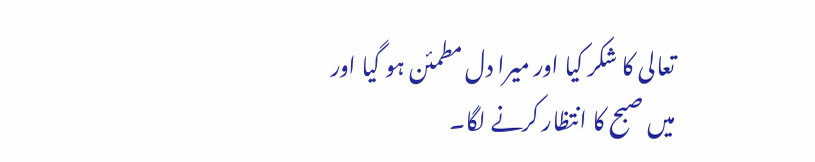تعالی کا شکر کیا اور میرا دل مطمئن ہو گیا اور میں صبح کا انتظار کرنے لگا۔